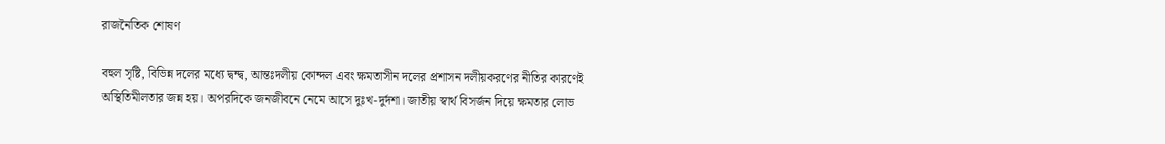রাজনৈতিক শোষণ

বহুল সৃষ্টি, বিভিন্ন দলের মধ্যে দ্বন্দ্ব, আন্তঃদলীয় কোন্দল এবং ক্ষমতাসীন দলের প্রশাসন দলীয়করণের নীতির কারণেই অস্থিতিমীলতার জন্ন হয়। অপরদিকে জনজীবনে নেমে আসে দুঃখ-দুর্দশা। জাতীয় স্বার্থ বিসর্জন দিয়ে ক্ষমতার লোভ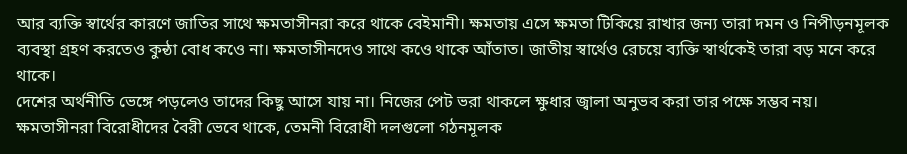আর ব্যক্তি স্বার্থের কারণে জাতির সাথে ক্ষমতাসীনরা করে থাকে বেইমানী। ক্ষমতায় এসে ক্ষমতা টিকিয়ে রাখার জন্য তারা দমন ও নিপীড়নমূলক ব্যবস্থা গ্রহণ করতেও কুন্ঠা বোধ কওে না। ক্ষমতাসীনদেও সাথে কওে থাকে আঁতাত। জাতীয় স্বার্থেও রেচয়ে ব্যক্তি স্বার্থকেই তারা বড় মনে করে থাকে।
দেশের অর্থনীতি ভেঙ্গে পড়লেও তাদের কিছু আসে যায় না। নিজের পেট ভরা থাকলে ক্ষুধার জ্বালা অনুভব করা তার পক্ষে সম্ভব নয়। ক্ষমতাসীনরা বিরোধীদের বৈরী ভেবে থাকে, তেমনী বিরোধী দলগুলো গঠনমূলক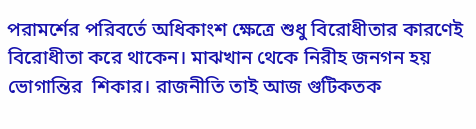পরামর্শের পরিবর্তে অধিকাংশ ক্ষেত্রে শুধু বিরোধীতার কারণেই বিরোধীতা করে থাকেন। মাঝখান থেকে নিরীহ জনগন হয় ভোগান্তির  শিকার। রাজনীতি তাই আজ গুটিকতক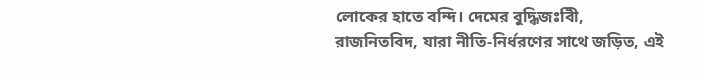লোকের হাতে বন্দি। দেমের বুদ্ধিজঃবিী, রাজনিতবিদ, যারা নীতি-নির্ধরণের সাথে জড়িত, এই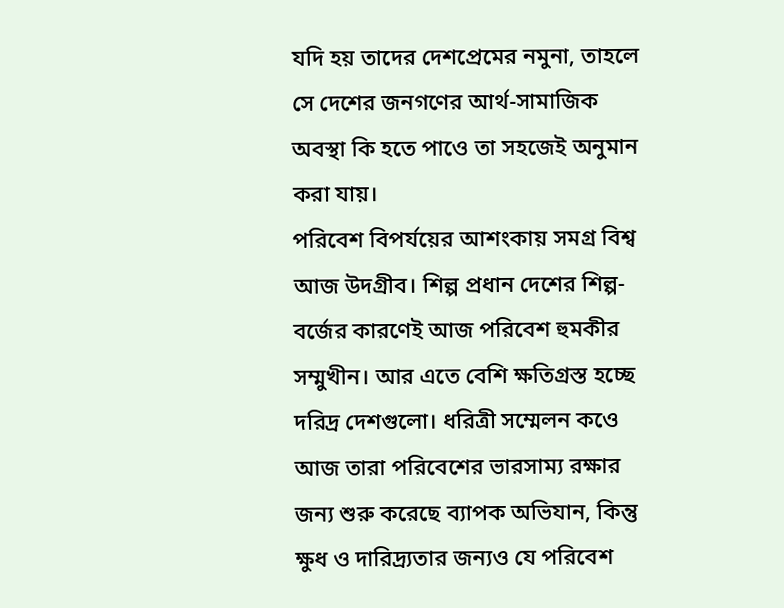যদি হয় তাদের দেশপ্রেমের নমুনা, তাহলে সে দেশের জনগণের আর্থ-সামাজিক অবস্থা কি হতে পাওে তা সহজেই অনুমান করা যায়।
পরিবেশ বিপর্যয়ের আশংকায় সমগ্র বিশ্ব আজ উদগ্রীব। শিল্প প্রধান দেশের শিল্প-বর্জের কারণেই আজ পরিবেশ হুমকীর সম্মুখীন। আর এতে বেশি ক্ষতিগ্রস্ত হচ্ছে দরিদ্র দেশগুলো। ধরিত্রী সম্মেলন কওে আজ তারা পরিবেশের ভারসাম্য রক্ষার জন্য শুরু করেছে ব্যাপক অভিযান, কিন্তু ক্ষুধ ও দারিদ্র্যতার জন্যও যে পরিবেশ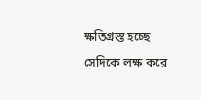ক্ষতিগ্রস্ত হচ্ছে সেদিকে লক্ষ করে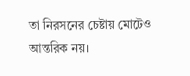তা নিরসনের চেষ্টায় মোটেও আন্তরিক নয়।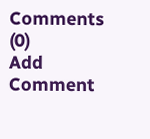Comments (0)
Add Comment